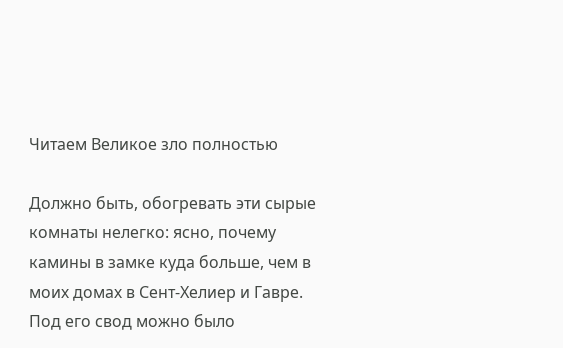Читаем Великое зло полностью

Должно быть, обогревать эти сырые комнаты нелегко: ясно, почему камины в замке куда больше, чем в моих домах в Сент-Хелиер и Гавре. Под его свод можно было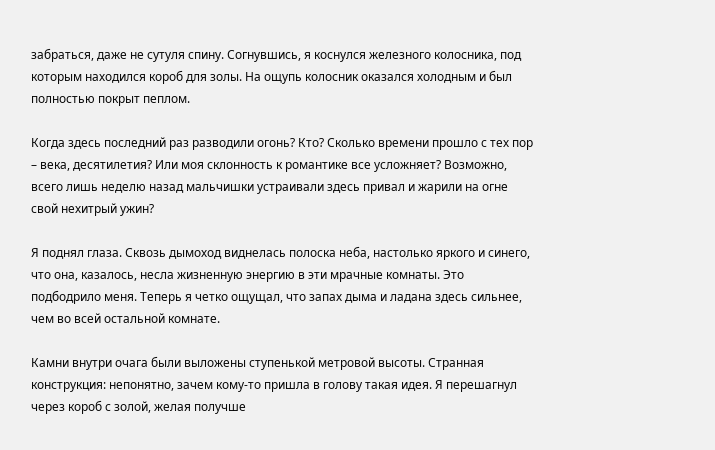забраться, даже не сутуля спину. Согнувшись, я коснулся железного колосника, под которым находился короб для золы. На ощупь колосник оказался холодным и был полностью покрыт пеплом.

Когда здесь последний раз разводили огонь? Кто? Сколько времени прошло с тех пор – века, десятилетия? Или моя склонность к романтике все усложняет? Возможно, всего лишь неделю назад мальчишки устраивали здесь привал и жарили на огне свой нехитрый ужин?

Я поднял глаза. Сквозь дымоход виднелась полоска неба, настолько яркого и синего, что она, казалось, несла жизненную энергию в эти мрачные комнаты. Это подбодрило меня. Теперь я четко ощущал, что запах дыма и ладана здесь сильнее, чем во всей остальной комнате.

Камни внутри очага были выложены ступенькой метровой высоты. Странная конструкция: непонятно, зачем кому-то пришла в голову такая идея. Я перешагнул через короб с золой, желая получше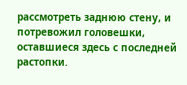рассмотреть заднюю стену, и потревожил головешки, оставшиеся здесь с последней растопки.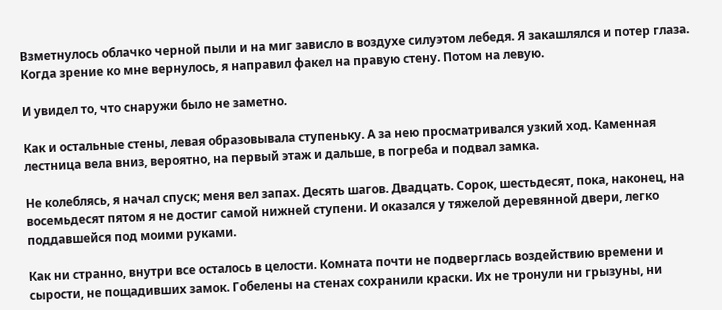Взметнулось облачко черной пыли и на миг зависло в воздухе силуэтом лебедя. Я закашлялся и потер глаза. Когда зрение ко мне вернулось, я направил факел на правую стену. Потом на левую.

И увидел то, что снаружи было не заметно.

Как и остальные стены, левая образовывала ступеньку. А за нею просматривался узкий ход. Каменная лестница вела вниз, вероятно, на первый этаж и дальше, в погреба и подвал замка.

Не колеблясь, я начал спуск; меня вел запах. Десять шагов. Двадцать. Сорок, шестьдесят, пока, наконец, на восемьдесят пятом я не достиг самой нижней ступени. И оказался у тяжелой деревянной двери, легко поддавшейся под моими руками.

Как ни странно, внутри все осталось в целости. Комната почти не подверглась воздействию времени и сырости, не пощадивших замок. Гобелены на стенах сохранили краски. Их не тронули ни грызуны, ни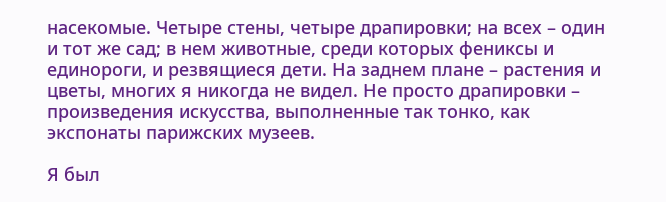насекомые. Четыре стены, четыре драпировки; на всех – один и тот же сад; в нем животные, среди которых фениксы и единороги, и резвящиеся дети. На заднем плане – растения и цветы, многих я никогда не видел. Не просто драпировки – произведения искусства, выполненные так тонко, как экспонаты парижских музеев.

Я был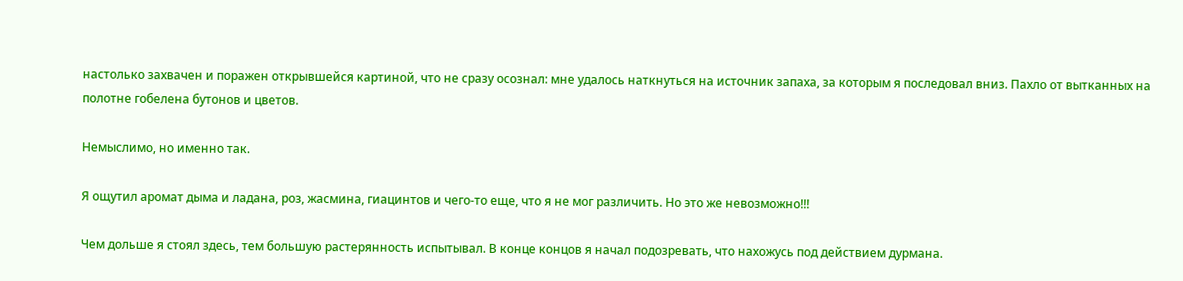настолько захвачен и поражен открывшейся картиной, что не сразу осознал: мне удалось наткнуться на источник запаха, за которым я последовал вниз. Пахло от вытканных на полотне гобелена бутонов и цветов.

Немыслимо, но именно так.

Я ощутил аромат дыма и ладана, роз, жасмина, гиацинтов и чего-то еще, что я не мог различить. Но это же невозможно!!!

Чем дольше я стоял здесь, тем большую растерянность испытывал. В конце концов я начал подозревать, что нахожусь под действием дурмана.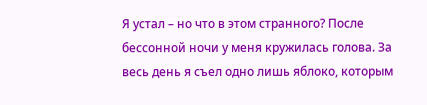Я устал – но что в этом странного? После бессонной ночи у меня кружилась голова. За весь день я съел одно лишь яблоко, которым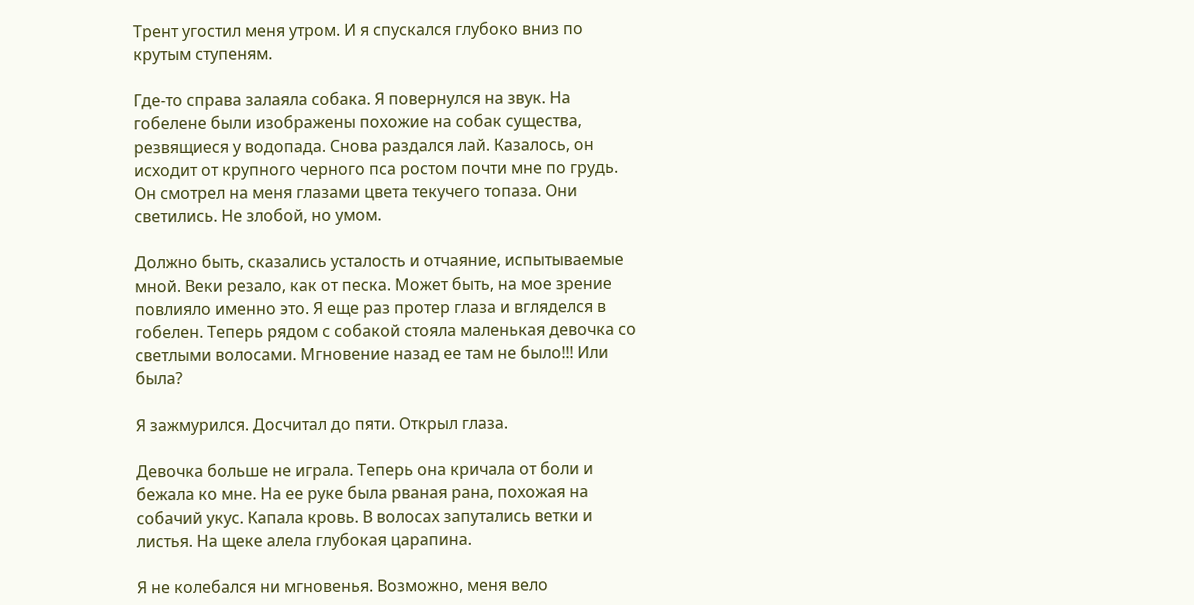Трент угостил меня утром. И я спускался глубоко вниз по крутым ступеням.

Где-то справа залаяла собака. Я повернулся на звук. На гобелене были изображены похожие на собак существа, резвящиеся у водопада. Снова раздался лай. Казалось, он исходит от крупного черного пса ростом почти мне по грудь. Он смотрел на меня глазами цвета текучего топаза. Они светились. Не злобой, но умом.

Должно быть, сказались усталость и отчаяние, испытываемые мной. Веки резало, как от песка. Может быть, на мое зрение повлияло именно это. Я еще раз протер глаза и вгляделся в гобелен. Теперь рядом с собакой стояла маленькая девочка со светлыми волосами. Мгновение назад ее там не было!!! Или была?

Я зажмурился. Досчитал до пяти. Открыл глаза.

Девочка больше не играла. Теперь она кричала от боли и бежала ко мне. На ее руке была рваная рана, похожая на собачий укус. Капала кровь. В волосах запутались ветки и листья. На щеке алела глубокая царапина.

Я не колебался ни мгновенья. Возможно, меня вело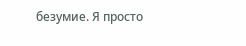безумие. Я просто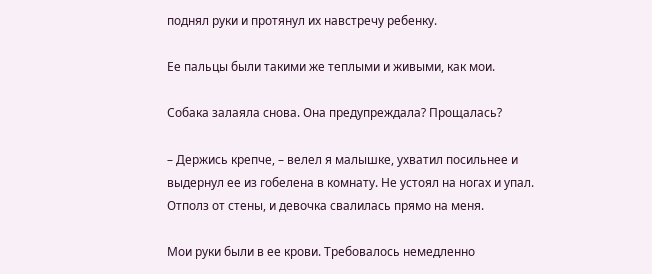поднял руки и протянул их навстречу ребенку.

Ее пальцы были такими же теплыми и живыми, как мои.

Собака залаяла снова. Она предупреждала? Прощалась?

– Держись крепче, – велел я малышке, ухватил посильнее и выдернул ее из гобелена в комнату. Не устоял на ногах и упал. Отполз от стены, и девочка свалилась прямо на меня.

Мои руки были в ее крови. Требовалось немедленно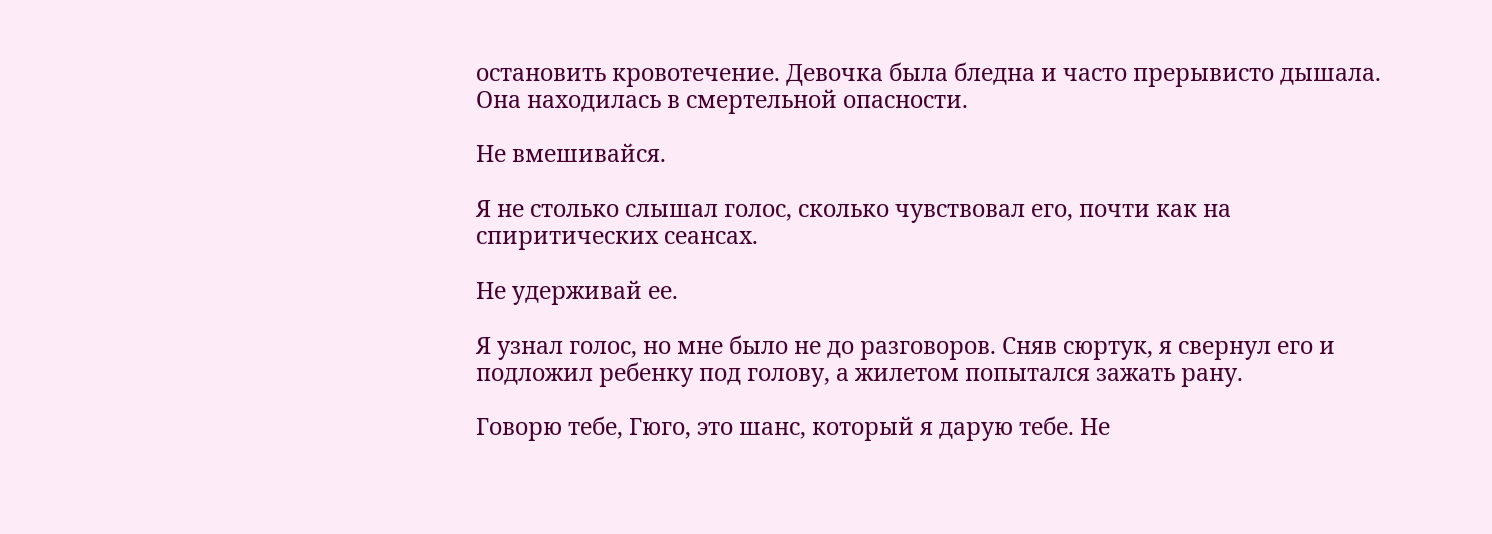остановить кровотечение. Девочка была бледна и часто прерывисто дышала. Она находилась в смертельной опасности.

Не вмешивайся.

Я не столько слышал голос, сколько чувствовал его, почти как на спиритических сеансах.

Не удерживай ее.

Я узнал голос, но мне было не до разговоров. Сняв сюртук, я свернул его и подложил ребенку под голову, а жилетом попытался зажать рану.

Говорю тебе, Гюго, это шанс, который я дарую тебе. Не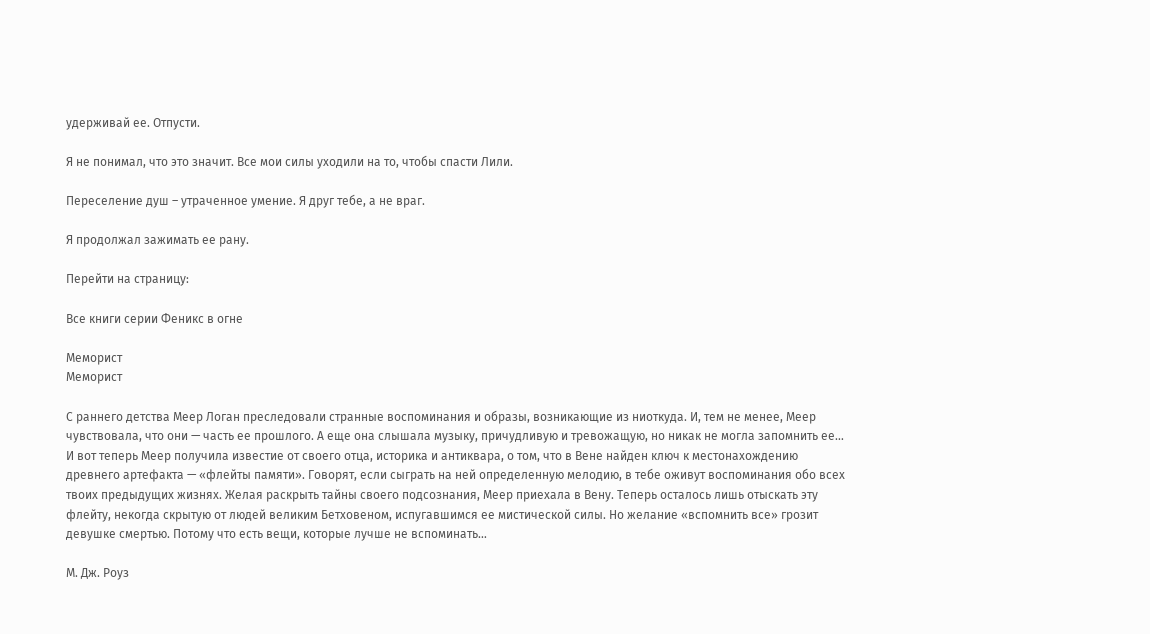удерживай ее. Отпусти.

Я не понимал, что это значит. Все мои силы уходили на то, чтобы спасти Лили.

Переселение душ – утраченное умение. Я друг тебе, а не враг.

Я продолжал зажимать ее рану.

Перейти на страницу:

Все книги серии Феникс в огне

Меморист
Меморист

С раннего детства Меер Логан преследовали странные воспоминания и образы, возникающие из ниоткуда. И, тем не менее, Меер чувствовала, что они — часть ее прошлого. А еще она слышала музыку, причудливую и тревожащую, но никак не могла запомнить ее… И вот теперь Меер получила известие от своего отца, историка и антиквара, о том, что в Вене найден ключ к местонахождению древнего артефакта — «флейты памяти». Говорят, если сыграть на ней определенную мелодию, в тебе оживут воспоминания обо всех твоих предыдущих жизнях. Желая раскрыть тайны своего подсознания, Меер приехала в Вену. Теперь осталось лишь отыскать эту флейту, некогда скрытую от людей великим Бетховеном, испугавшимся ее мистической силы. Но желание «вспомнить все» грозит девушке смертью. Потому что есть вещи, которые лучше не вспоминать…

М. Дж. Роуз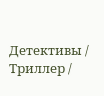Детективы / Триллер /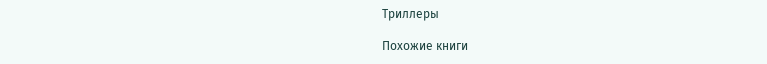Триллеры

Похожие книги